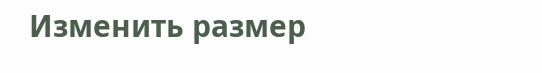Изменить размер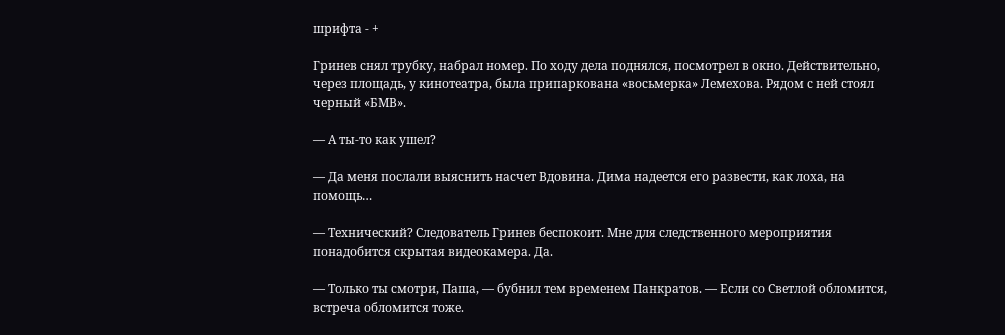шрифта - +

Гринев снял трубку, набрал номер. По ходу дела поднялся, посмотрел в окно. Действительно, через площадь, у кинотеатра, была припаркована «восьмерка» Лемехова. Рядом с ней стоял черный «БМВ».

— А ты-то как ушел?

— Да меня послали выяснить насчет Вдовина. Дима надеется его развести, как лоха, на помощь…

— Технический? Следователь Гринев беспокоит. Мне для следственного мероприятия понадобится скрытая видеокамера. Да.

— Только ты смотри, Паша, — бубнил тем временем Панкратов. — Если со Светлой обломится, встреча обломится тоже.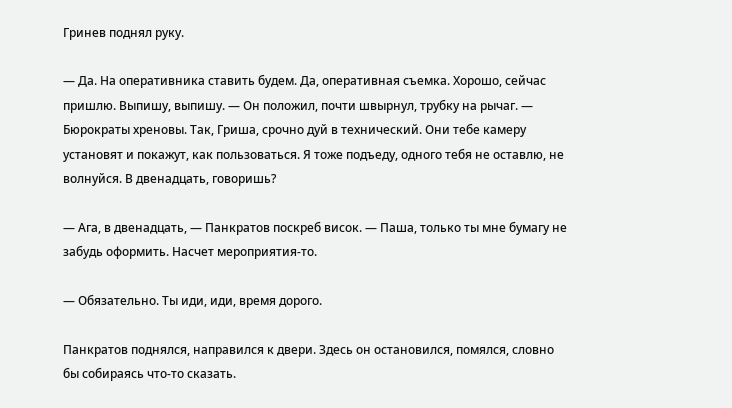Гринев поднял руку.

— Да. На оперативника ставить будем. Да, оперативная съемка. Хорошо, сейчас пришлю. Выпишу, выпишу. — Он положил, почти швырнул, трубку на рычаг. — Бюрократы хреновы. Так, Гриша, срочно дуй в технический. Они тебе камеру установят и покажут, как пользоваться. Я тоже подъеду, одного тебя не оставлю, не волнуйся. В двенадцать, говоришь?

— Ага, в двенадцать, — Панкратов поскреб висок. — Паша, только ты мне бумагу не забудь оформить. Насчет мероприятия-то.

— Обязательно. Ты иди, иди, время дорого.

Панкратов поднялся, направился к двери. Здесь он остановился, помялся, словно бы собираясь что-то сказать.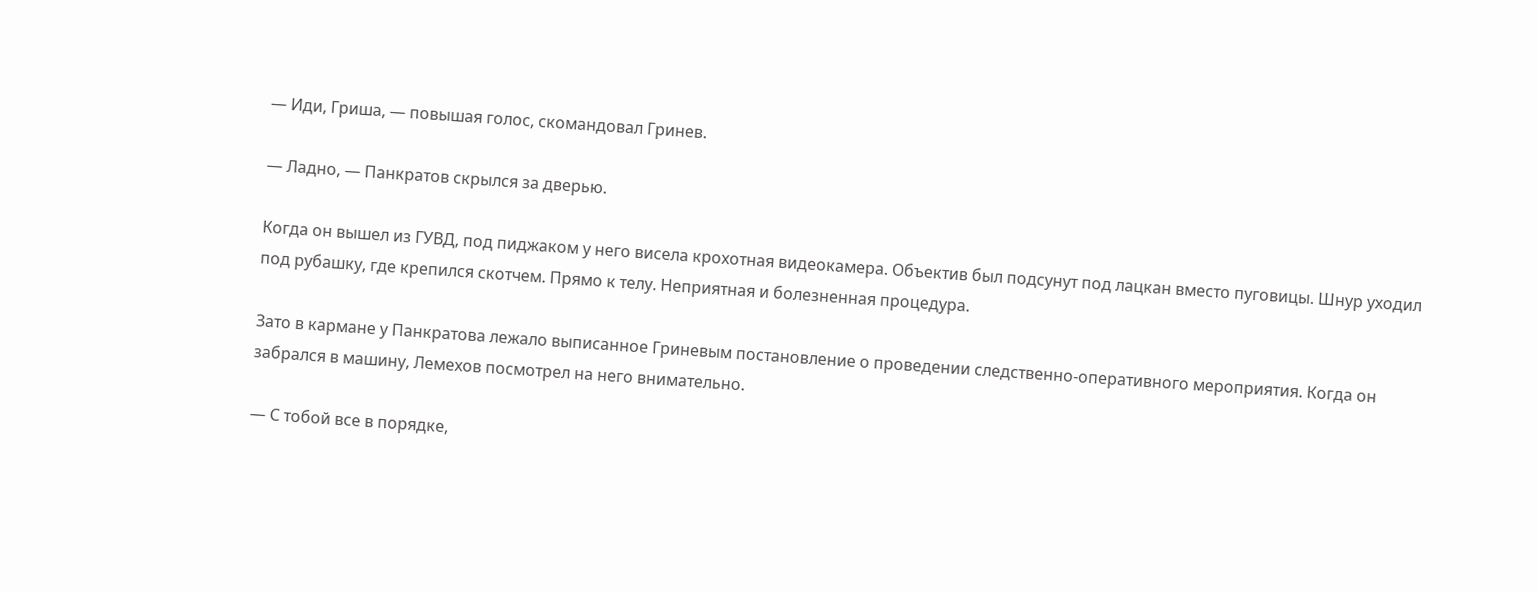— Иди, Гриша, — повышая голос, скомандовал Гринев.

— Ладно, — Панкратов скрылся за дверью.

Когда он вышел из ГУВД, под пиджаком у него висела крохотная видеокамера. Объектив был подсунут под лацкан вместо пуговицы. Шнур уходил под рубашку, где крепился скотчем. Прямо к телу. Неприятная и болезненная процедура.

Зато в кармане у Панкратова лежало выписанное Гриневым постановление о проведении следственно-оперативного мероприятия. Когда он забрался в машину, Лемехов посмотрел на него внимательно.

— С тобой все в порядке,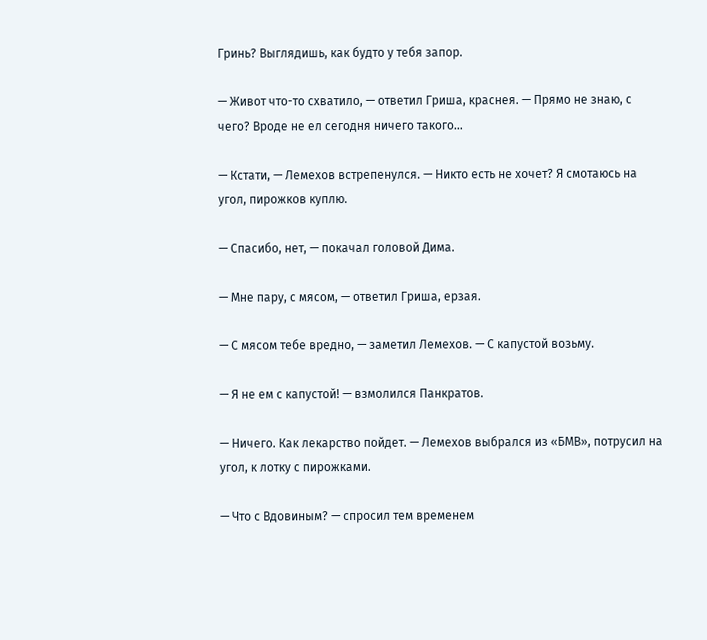Гринь? Выглядишь, как будто у тебя запор.

— Живот что-то схватило, — ответил Гриша, краснея. — Прямо не знаю, с чего? Вроде не ел сегодня ничего такого…

— Кстати, — Лемехов встрепенулся. — Никто есть не хочет? Я смотаюсь на угол, пирожков куплю.

— Спасибо, нет, — покачал головой Дима.

— Мне пару, с мясом, — ответил Гриша, ерзая.

— С мясом тебе вредно, — заметил Лемехов. — С капустой возьму.

— Я не ем с капустой! — взмолился Панкратов.

— Ничего. Как лекарство пойдет. — Лемехов выбрался из «БМВ», потрусил на угол, к лотку с пирожками.

— Что с Вдовиным? — спросил тем временем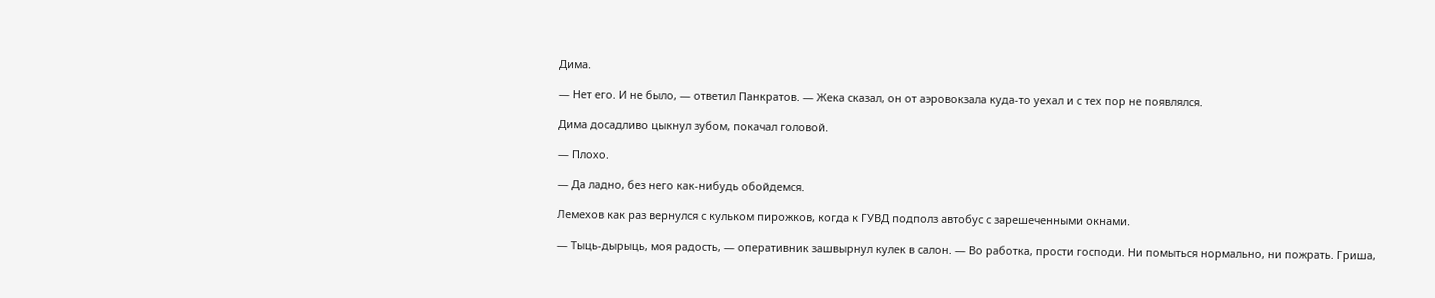Дима.

— Нет его. И не было, — ответил Панкратов. — Жека сказал, он от аэровокзала куда-то уехал и с тех пор не появлялся.

Дима досадливо цыкнул зубом, покачал головой.

— Плохо.

— Да ладно, без него как-нибудь обойдемся.

Лемехов как раз вернулся с кульком пирожков, когда к ГУВД подполз автобус с зарешеченными окнами.

— Тыць-дырыць, моя радость, — оперативник зашвырнул кулек в салон. — Во работка, прости господи. Ни помыться нормально, ни пожрать. Гриша,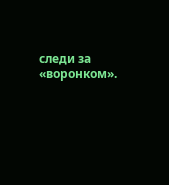следи за «воронком».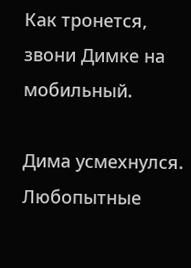Как тронется, звони Димке на мобильный.

Дима усмехнулся. Любопытные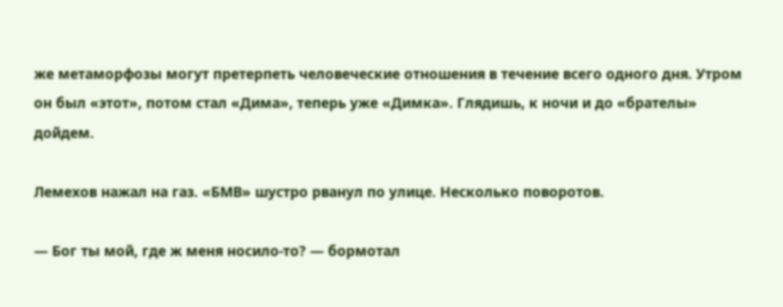же метаморфозы могут претерпеть человеческие отношения в течение всего одного дня. Утром он был «этот», потом стал «Дима», теперь уже «Димка». Глядишь, к ночи и до «брателы» дойдем.

Лемехов нажал на газ. «БМВ» шустро рванул по улице. Несколько поворотов.

— Бог ты мой, где ж меня носило-то? — бормотал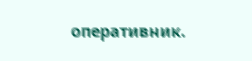оперативник.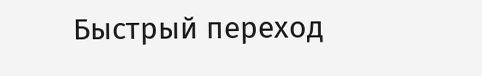Быстрый переход